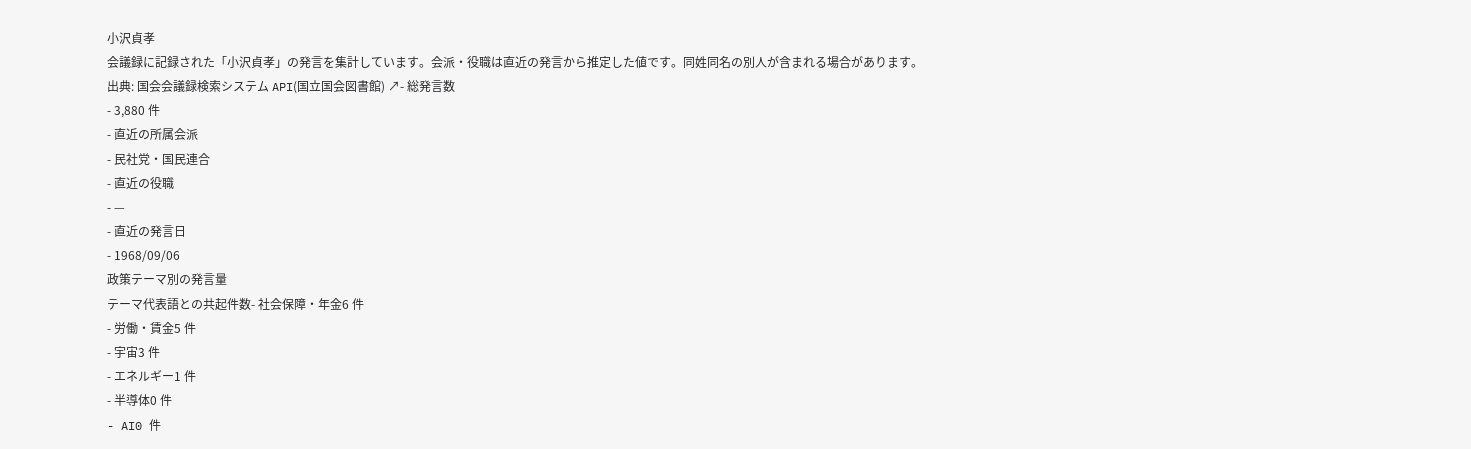小沢貞孝
会議録に記録された「小沢貞孝」の発言を集計しています。会派・役職は直近の発言から推定した値です。同姓同名の別人が含まれる場合があります。
出典: 国会会議録検索システム API(国立国会図書館) ↗- 総発言数
- 3,880 件
- 直近の所属会派
- 民社党・国民連合
- 直近の役職
- —
- 直近の発言日
- 1968/09/06
政策テーマ別の発言量
テーマ代表語との共起件数- 社会保障・年金6 件
- 労働・賃金5 件
- 宇宙3 件
- エネルギー1 件
- 半導体0 件
- AI0 件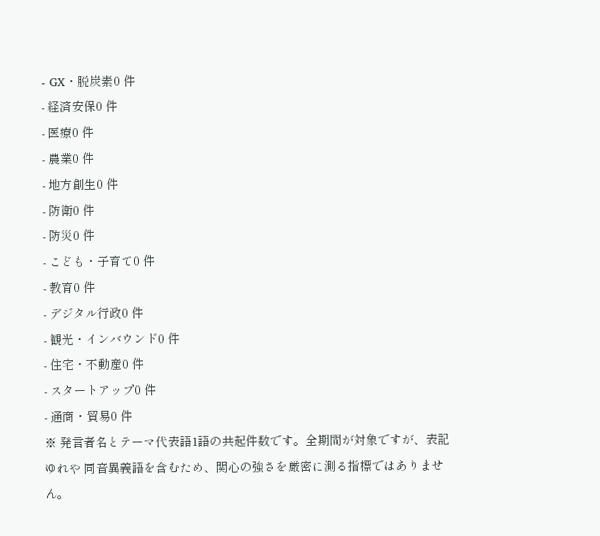- GX・脱炭素0 件
- 経済安保0 件
- 医療0 件
- 農業0 件
- 地方創生0 件
- 防衛0 件
- 防災0 件
- こども・子育て0 件
- 教育0 件
- デジタル行政0 件
- 観光・インバウンド0 件
- 住宅・不動産0 件
- スタートアップ0 件
- 通商・貿易0 件
※ 発言者名とテーマ代表語1語の共起件数です。全期間が対象ですが、表記ゆれや 同音異義語を含むため、関心の強さを厳密に測る指標ではありません。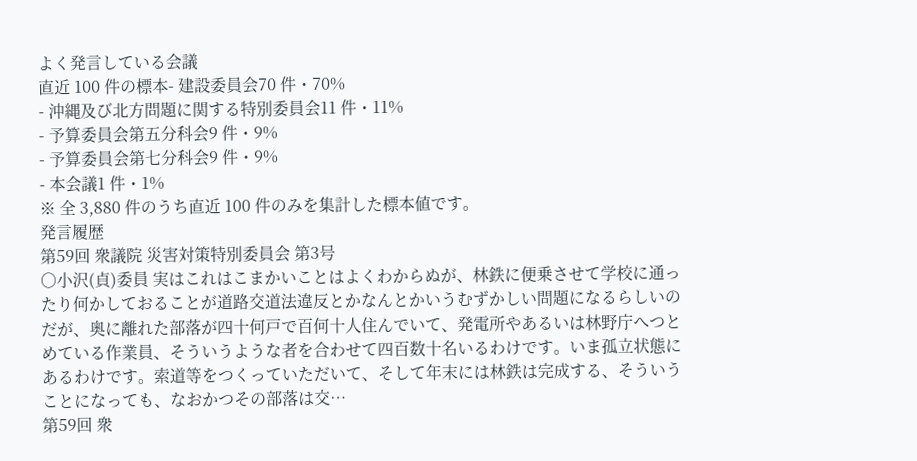よく発言している会議
直近 100 件の標本- 建設委員会70 件・70%
- 沖縄及び北方問題に関する特別委員会11 件・11%
- 予算委員会第五分科会9 件・9%
- 予算委員会第七分科会9 件・9%
- 本会議1 件・1%
※ 全 3,880 件のうち直近 100 件のみを集計した標本値です。
発言履歴
第59回 衆議院 災害対策特別委員会 第3号
○小沢(貞)委員 実はこれはこまかいことはよくわからぬが、林鉄に便乗させて学校に通ったり何かしておることが道路交道法違反とかなんとかいうむずかしい問題になるらしいのだが、奥に離れた部落が四十何戸で百何十人住んでいて、発電所やあるいは林野庁へつとめている作業員、そういうような者を合わせて四百数十名いるわけです。いま孤立状態にあるわけです。索道等をつくっていただいて、そして年末には林鉄は完成する、そういうことになっても、なおかつその部落は交…
第59回 衆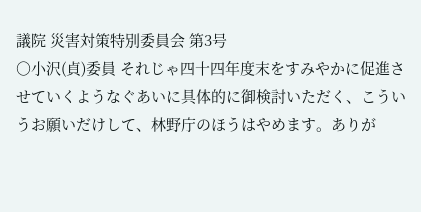議院 災害対策特別委員会 第3号
○小沢(貞)委員 それじゃ四十四年度末をすみやかに促進させていくようなぐあいに具体的に御検討いただく、こういうお願いだけして、林野庁のほうはやめます。ありが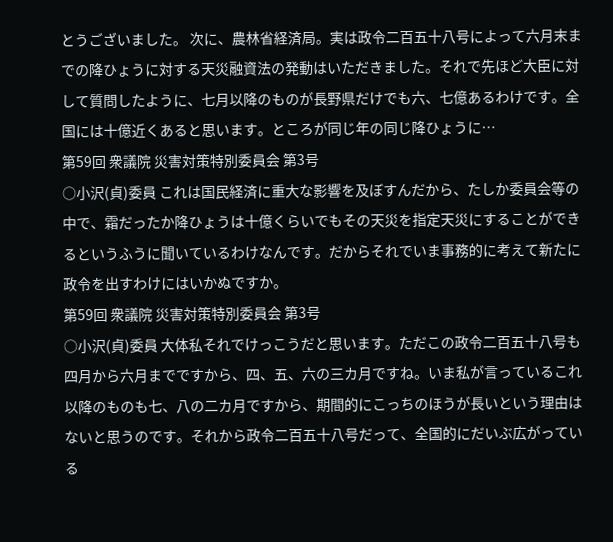とうございました。 次に、農林省経済局。実は政令二百五十八号によって六月末までの降ひょうに対する天災融資法の発動はいただきました。それで先ほど大臣に対して質問したように、七月以降のものが長野県だけでも六、七億あるわけです。全国には十億近くあると思います。ところが同じ年の同じ降ひょうに…
第59回 衆議院 災害対策特別委員会 第3号
○小沢(貞)委員 これは国民経済に重大な影響を及ぼすんだから、たしか委員会等の中で、霜だったか降ひょうは十億くらいでもその天災を指定天災にすることができるというふうに聞いているわけなんです。だからそれでいま事務的に考えて新たに政令を出すわけにはいかぬですか。
第59回 衆議院 災害対策特別委員会 第3号
○小沢(貞)委員 大体私それでけっこうだと思います。ただこの政令二百五十八号も四月から六月までですから、四、五、六の三カ月ですね。いま私が言っているこれ以降のものも七、八の二カ月ですから、期間的にこっちのほうが長いという理由はないと思うのです。それから政令二百五十八号だって、全国的にだいぶ広がっている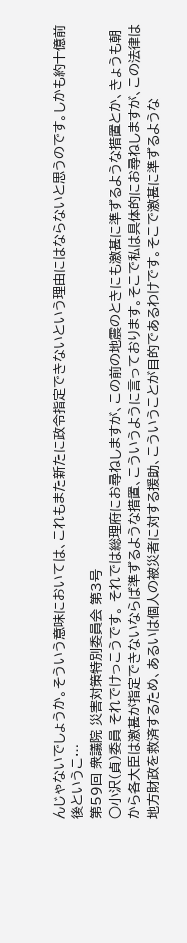んじゃないでしょうか。そういう意味においては、これもまた新たに政令指定できないという理由にはならないと思うのです。しかも約十億前後というこ…
第59回 衆議院 災害対策特別委員会 第3号
○小沢(貞)委員 それでけっこうです。 それでは総理府にお尋ねしますが、この前の地震のときにも激甚に準ずるような措置とか、きょうも朝から各大臣は激甚が指定できないならば準ずるような措置、こういうように言っております。そこで私は具体的にお尋ねしますが、この法律は地方財政を救済するため、あるいは個人の被災者に対する援助、こういうことが目的であるわけです。そこで激甚に準ずるような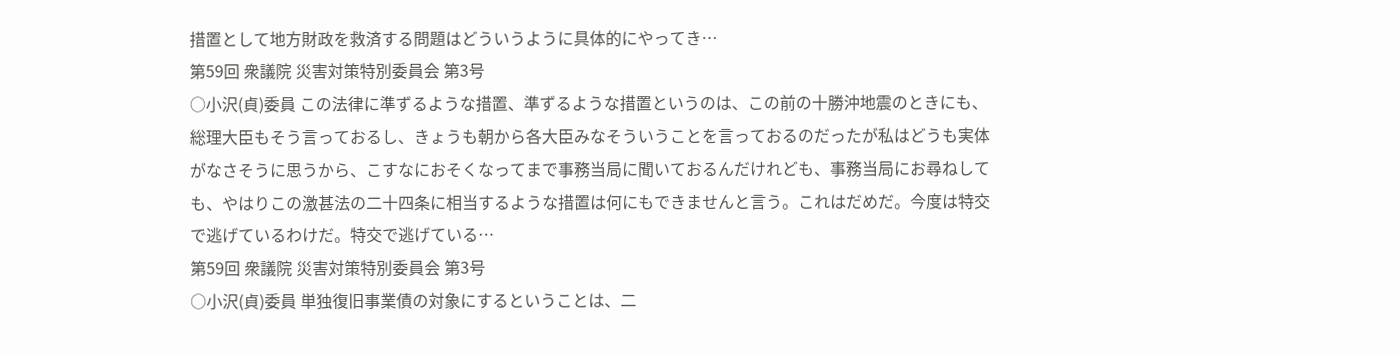措置として地方財政を救済する問題はどういうように具体的にやってき…
第59回 衆議院 災害対策特別委員会 第3号
○小沢(貞)委員 この法律に準ずるような措置、準ずるような措置というのは、この前の十勝沖地震のときにも、総理大臣もそう言っておるし、きょうも朝から各大臣みなそういうことを言っておるのだったが私はどうも実体がなさそうに思うから、こすなにおそくなってまで事務当局に聞いておるんだけれども、事務当局にお尋ねしても、やはりこの激甚法の二十四条に相当するような措置は何にもできませんと言う。これはだめだ。今度は特交で逃げているわけだ。特交で逃げている…
第59回 衆議院 災害対策特別委員会 第3号
○小沢(貞)委員 単独復旧事業債の対象にするということは、二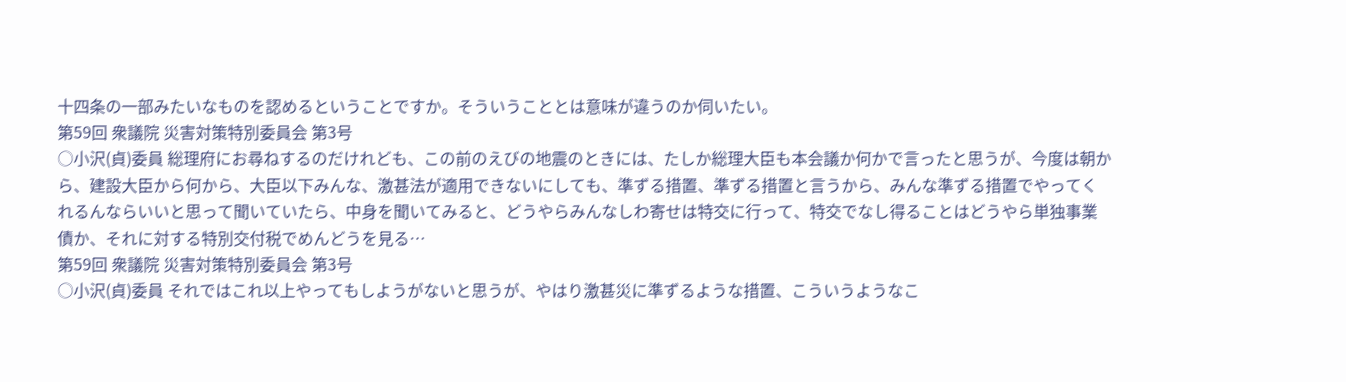十四条の一部みたいなものを認めるということですか。そういうこととは意味が違うのか伺いたい。
第59回 衆議院 災害対策特別委員会 第3号
○小沢(貞)委員 総理府にお尋ねするのだけれども、この前のえびの地震のときには、たしか総理大臣も本会議か何かで言ったと思うが、今度は朝から、建設大臣から何から、大臣以下みんな、激甚法が適用できないにしても、準ずる措置、準ずる措置と言うから、みんな準ずる措置でやってくれるんならいいと思って聞いていたら、中身を聞いてみると、どうやらみんなしわ寄せは特交に行って、特交でなし得ることはどうやら単独事業債か、それに対する特別交付税でめんどうを見る…
第59回 衆議院 災害対策特別委員会 第3号
○小沢(貞)委員 それではこれ以上やってもしようがないと思うが、やはり激甚災に準ずるような措置、こういうようなこ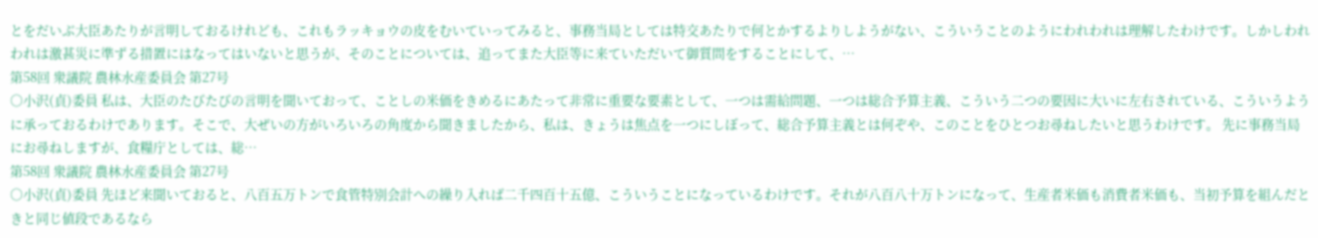とをだいぶ大臣あたりが言明しておるけれども、これもラッキョウの皮をむいていってみると、事務当局としては特交あたりで何とかするよりしようがない、こういうことのようにわれわれは理解したわけです。しかしわれわれは激甚災に準ずる措置にはなってはいないと思うが、そのことについては、追ってまた大臣等に来ていただいて御質問をすることにして、…
第58回 衆議院 農林水産委員会 第27号
○小沢(貞)委員 私は、大臣のたびたびの言明を聞いておって、ことしの米価をきめるにあたって非常に重要な要素として、一つは需給問題、一つは総合予算主義、こういう二つの要因に大いに左右されている、こういうように承っておるわけであります。そこで、大ぜいの方がいろいろの角度から聞きましたから、私は、きょうは焦点を一つにしぼって、総合予算主義とは何ぞや、このことをひとつお尋ねしたいと思うわけです。 先に事務当局にお尋ねしますが、食糧庁としては、総…
第58回 衆議院 農林水産委員会 第27号
○小沢(貞)委員 先ほど来聞いておると、八百五万トンで食管特別会計への繰り入れば二千四百十五億、こういうことになっているわけです。それが八百八十万トンになって、生産者米価も消費者米価も、当初予算を組んだときと同じ値段であるなら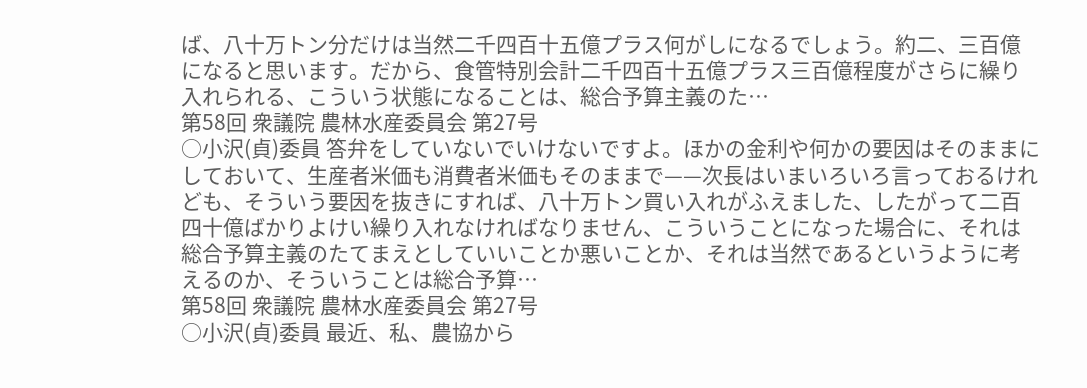ば、八十万トン分だけは当然二千四百十五億プラス何がしになるでしょう。約二、三百億になると思います。だから、食管特別会計二千四百十五億プラス三百億程度がさらに繰り入れられる、こういう状態になることは、総合予算主義のた…
第58回 衆議院 農林水産委員会 第27号
○小沢(貞)委員 答弁をしていないでいけないですよ。ほかの金利や何かの要因はそのままにしておいて、生産者米価も消費者米価もそのままで——次長はいまいろいろ言っておるけれども、そういう要因を抜きにすれば、八十万トン買い入れがふえました、したがって二百四十億ばかりよけい繰り入れなければなりません、こういうことになった場合に、それは総合予算主義のたてまえとしていいことか悪いことか、それは当然であるというように考えるのか、そういうことは総合予算…
第58回 衆議院 農林水産委員会 第27号
○小沢(貞)委員 最近、私、農協から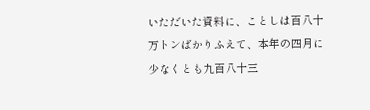いただいた資料に、ことしは百八十万トンばかりふえて、本年の四月に少なくとも九百八十三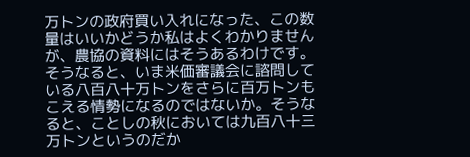万トンの政府買い入れになった、この数量はいいかどうか私はよくわかりませんが、農協の資料にはそうあるわけです。そうなると、いま米価審議会に諮問している八百八十万トンをさらに百万トンもこえる情勢になるのではないか。そうなると、ことしの秋においては九百八十三万トンというのだか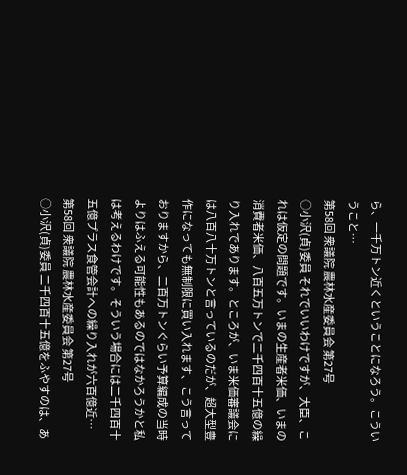ら、一千万トン近くということになろう。こういうこと…
第58回 衆議院 農林水産委員会 第27号
○小沢(貞)委員 それでいいわけですが、大臣、これは仮定の問題です。いまの生産者米価、いまの消費者米価、八百五万トンで二千四百十五億の繰り入れであります。ところが、いま米価審議会には八百八十万トンと言っているのだが、超大型豊作になっても無制限に買い入れます、こう言っておりますから、二百万トンぐらい予算編成の当時よりはふえる可能性もあるのではなかろうかと私は考えるわけです。そういう場合には二千四百十五億プラス食管会計への繰り入れが六百億近…
第58回 衆議院 農林水産委員会 第27号
○小沢(貞)委員 二千四百十五億をふやすのは、あ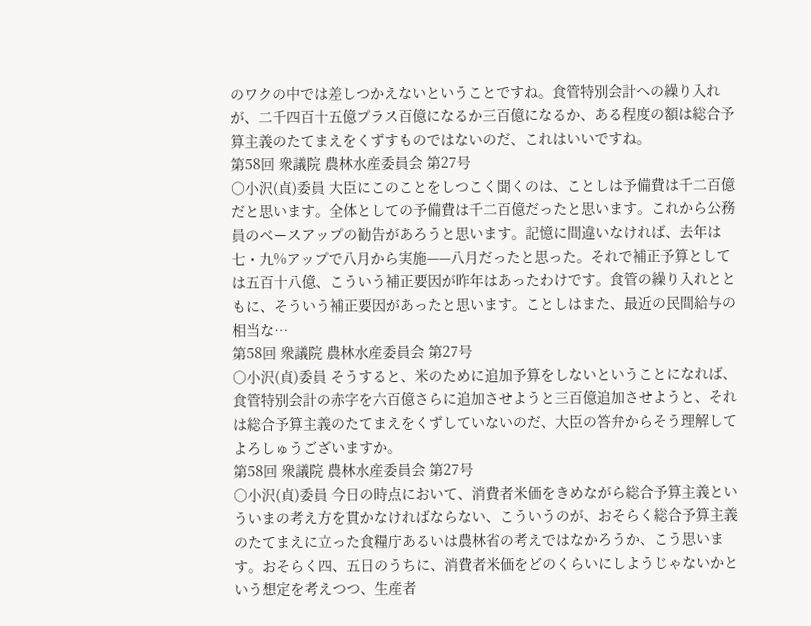のワクの中では差しつかえないということですね。食管特別会計への繰り入れが、二千四百十五億プラス百億になるか三百億になるか、ある程度の額は総合予算主義のたてまえをくずすものではないのだ、これはいいですね。
第58回 衆議院 農林水産委員会 第27号
○小沢(貞)委員 大臣にこのことをしつこく聞くのは、ことしは予備費は千二百億だと思います。全体としての予備費は千二百億だったと思います。これから公務員のベースアップの勧告があろうと思います。記憶に間違いなければ、去年は七・九%アップで八月から実施——八月だったと思った。それで補正予算としては五百十八億、こういう補正要因が昨年はあったわけです。食管の繰り入れとともに、そういう補正要因があったと思います。ことしはまた、最近の民間給与の相当な…
第58回 衆議院 農林水産委員会 第27号
○小沢(貞)委員 そうすると、米のために追加予算をしないということになれば、食管特別会計の赤字を六百億さらに追加させようと三百億追加させようと、それは総合予算主義のたてまえをくずしていないのだ、大臣の答弁からそう理解してよろしゅうございますか。
第58回 衆議院 農林水産委員会 第27号
○小沢(貞)委員 今日の時点において、消費者米価をきめながら総合予算主義といういまの考え方を貫かなければならない、こういうのが、おそらく総合予算主義のたてまえに立った食糧庁あるいは農林省の考えではなかろうか、こう思います。おそらく四、五日のうちに、消費者米価をどのくらいにしようじゃないかという想定を考えつつ、生産者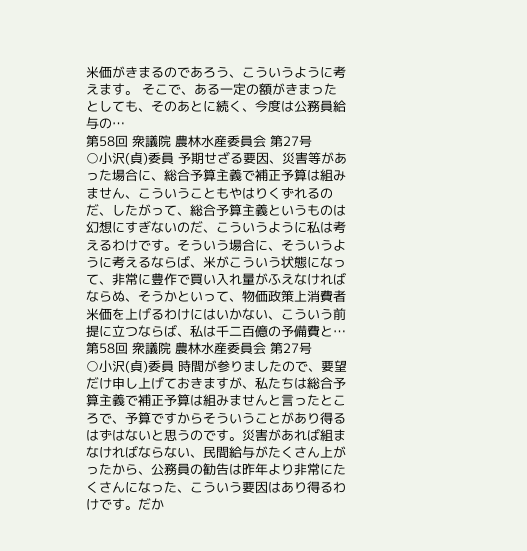米価がきまるのであろう、こういうように考えます。 そこで、ある一定の額がきまったとしても、そのあとに続く、今度は公務員給与の…
第58回 衆議院 農林水産委員会 第27号
○小沢(貞)委員 予期せざる要因、災害等があった場合に、総合予算主義で補正予算は組みません、こういうこともやはりくずれるのだ、したがって、総合予算主義というものは幻想にすぎないのだ、こういうように私は考えるわけです。そういう場合に、そういうように考えるならば、米がこういう状態になって、非常に豊作で買い入れ量がふえなければならぬ、そうかといって、物価政策上消費者米価を上げるわけにはいかない、こういう前提に立つならば、私は千二百億の予備費と…
第58回 衆議院 農林水産委員会 第27号
○小沢(貞)委員 時間が参りましたので、要望だけ申し上げておきますが、私たちは総合予算主義で補正予算は組みませんと言ったところで、予算ですからそういうことがあり得るはずはないと思うのです。災害があれば組まなければならない、民間給与がたくさん上がったから、公務員の勧告は昨年より非常にたくさんになった、こういう要因はあり得るわけです。だか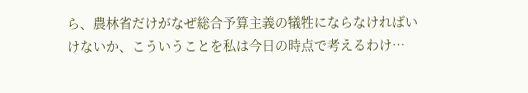ら、農林省だけがなぜ総合予算主義の犠牲にならなければいけないか、こういうことを私は今日の時点で考えるわけ…